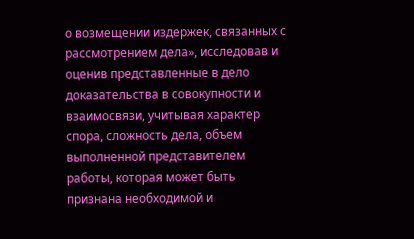о возмещении издержек, связанных с рассмотрением дела», исследовав и оценив представленные в дело доказательства в совокупности и взаимосвязи, учитывая характер спора, сложность дела, объем выполненной представителем работы, которая может быть признана необходимой и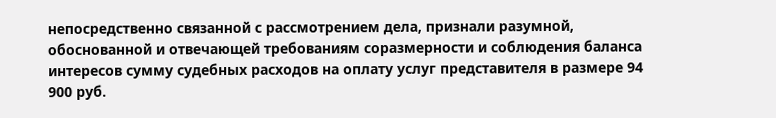непосредственно связанной с рассмотрением дела, признали разумной, обоснованной и отвечающей требованиям соразмерности и соблюдения баланса интересов сумму судебных расходов на оплату услуг представителя в размере 94 900 руб.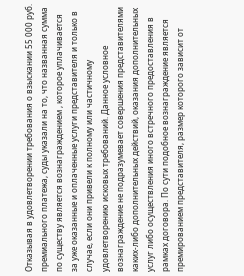Отказывая в удовлетворении требования о взыскании 55 000 руб. премиального платежа, суды указали на то, что названная сумма по существу является вознаграждением , которое уплачивается за уже оказанные и оплаченные услуги представителя и только в случае, если они привели к полному или частичному удовлетворению исковых требований. Данное условное вознаграждение не подразумевает совершения представителями каких-либо дополнительных действий, оказания дополнительных услуг либо осуществления иного встречного предоставления в рамках договора. По сути подобное вознаграждение является премированием представителя, размер которого зависит от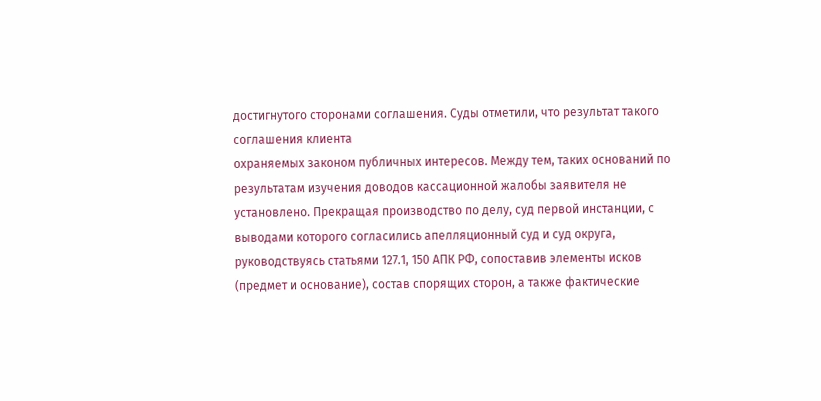достигнутого сторонами соглашения. Суды отметили, что результат такого соглашения клиента
охраняемых законом публичных интересов. Между тем, таких оснований по результатам изучения доводов кассационной жалобы заявителя не установлено. Прекращая производство по делу, суд первой инстанции, с выводами которого согласились апелляционный суд и суд округа, руководствуясь статьями 127.1, 150 АПК РФ, сопоставив элементы исков (предмет и основание), состав спорящих сторон, а также фактические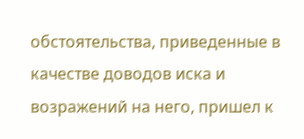обстоятельства, приведенные в качестве доводов иска и возражений на него, пришел к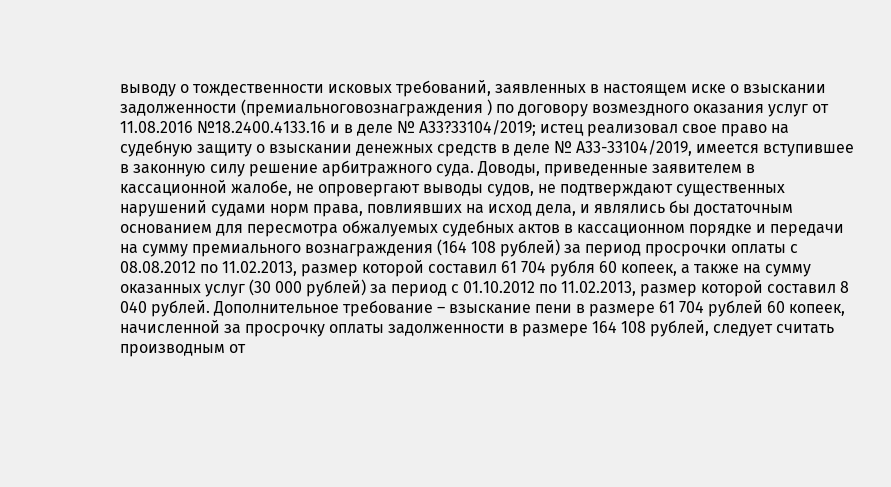выводу о тождественности исковых требований, заявленных в настоящем иске о взыскании задолженности (премиальноговознаграждения ) по договору возмездного оказания услуг от 11.08.2016 №18.2400.4133.16 и в деле № А33?33104/2019; истец реализовал свое право на судебную защиту о взыскании денежных средств в деле № А33-33104/2019, имеется вступившее в законную силу решение арбитражного суда. Доводы, приведенные заявителем в кассационной жалобе, не опровергают выводы судов, не подтверждают существенных нарушений судами норм права, повлиявших на исход дела, и являлись бы достаточным основанием для пересмотра обжалуемых судебных актов в кассационном порядке и передачи
на сумму премиального вознаграждения (164 108 рублей) за период просрочки оплаты с 08.08.2012 по 11.02.2013, размер которой составил 61 704 рубля 60 копеек, а также на сумму оказанных услуг (30 000 рублей) за период с 01.10.2012 по 11.02.2013, размер которой составил 8 040 рублей. Дополнительное требование – взыскание пени в размере 61 704 рублей 60 копеек, начисленной за просрочку оплаты задолженности в размере 164 108 рублей, следует считать производным от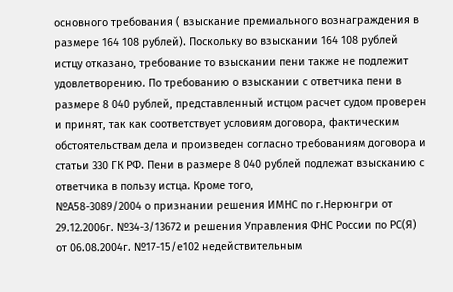основного требования ( взыскание премиального вознаграждения в размере 164 108 рублей). Поскольку во взыскании 164 108 рублей истцу отказано, требование то взыскании пени также не подлежит удовлетворению. По требованию о взыскании с ответчика пени в размере 8 040 рублей, представленный истцом расчет судом проверен и принят, так как соответствует условиям договора, фактическим обстоятельствам дела и произведен согласно требованиям договора и статьи 330 ГК РФ. Пени в размере 8 040 рублей подлежат взысканию с ответчика в пользу истца. Кроме того,
№А58-3089/2004 о признании решения ИМНС по г.Нерюнгри от 29.12.2006г. №34-3/13672 и решения Управления ФНС России по РС(Я) от 06.08.2004г. №17-15/е102 недействительным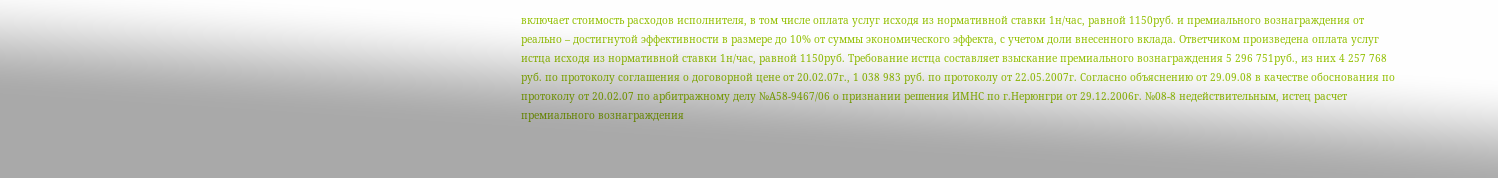включает стоимость расходов исполнителя, в том числе оплата услуг исходя из нормативной ставки 1н/час, равной 1150руб. и премиального вознаграждения от реально – достигнутой эффективности в размере до 10% от суммы экономического эффекта, с учетом доли внесенного вклада. Ответчиком произведена оплата услуг истца исходя из нормативной ставки 1н/час, равной 1150руб. Требование истца составляет взыскание премиального вознаграждения 5 296 751руб., из них 4 257 768 руб. по протоколу соглашения о договорной цене от 20.02.07г., 1 038 983 руб. по протоколу от 22.05.2007г. Согласно объяснению от 29.09.08 в качестве обоснования по протоколу от 20.02.07 по арбитражному делу №А58-9467/06 о признании решения ИМНС по г.Нерюнгри от 29.12.2006г. №08-8 недействительным, истец расчет премиального вознаграждения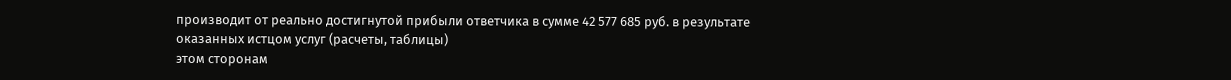производит от реально достигнутой прибыли ответчика в сумме 42 577 685 руб. в результате оказанных истцом услуг (расчеты, таблицы)
этом сторонам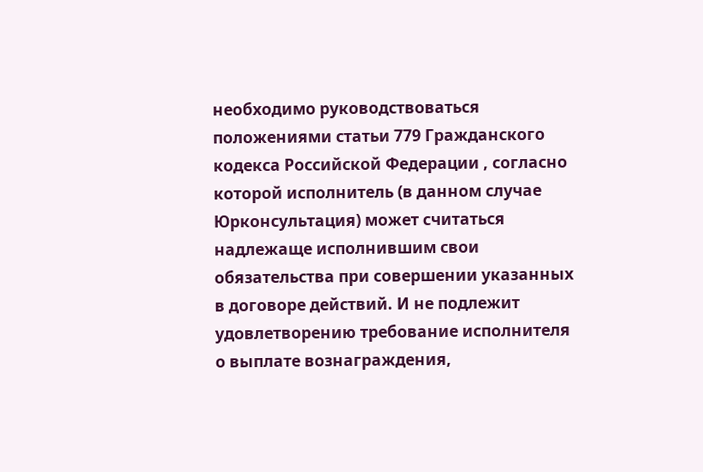необходимо руководствоваться положениями статьи 779 Гражданского кодекса Российской Федерации , согласно которой исполнитель (в данном случае Юрконсультация) может считаться надлежаще исполнившим свои обязательства при совершении указанных в договоре действий. И не подлежит удовлетворению требование исполнителя о выплате вознаграждения,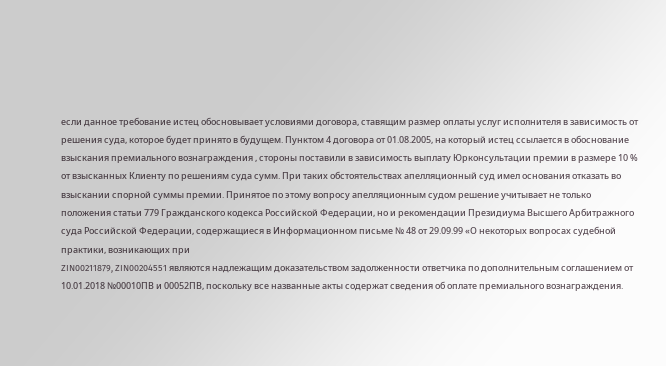если данное требование истец обосновывает условиями договора, ставящим размер оплаты услуг исполнителя в зависимость от решения суда, которое будет принято в будущем. Пунктом 4 договора от 01.08.2005, на который истец ссылается в обоснование взыскания премиального вознаграждения , стороны поставили в зависимость выплату Юрконсультации премии в размере 10 % от взысканных Клиенту по решениям суда сумм. При таких обстоятельствах апелляционный суд имел основания отказать во взыскании спорной суммы премии. Принятое по этому вопросу апелляционным судом решение учитывает не только положения статьи 779 Гражданского кодекса Российской Федерации, но и рекомендации Президиума Высшего Арбитражного суда Российской Федерации, содержащиеся в Информационном письме № 48 от 29.09.99 «О некоторых вопросах судебной практики, возникающих при
ZIN00211879, ZIN00204551 являются надлежащим доказательством задолженности ответчика по дополнительным соглашением от 10.01.2018 №00010ПВ и 00052ПВ, поскольку все названные акты содержат сведения об оплате премиального вознаграждения.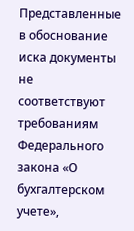Представленные в обоснование иска документы не соответствуют требованиям Федерального закона «О бухгалтерском учете»,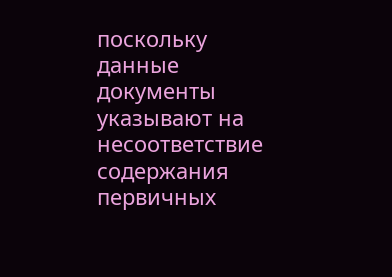поскольку данные документы указывают на несоответствие содержания первичных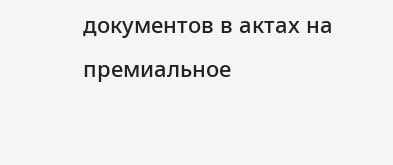документов в актах на премиальное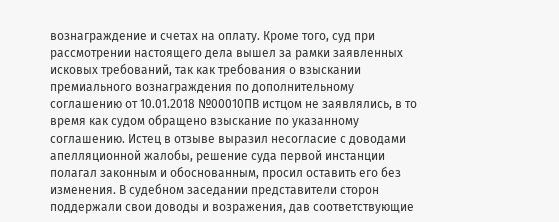вознаграждение и счетах на оплату. Кроме того, суд при рассмотрении настоящего дела вышел за рамки заявленных исковых требований, так как требования о взыскании премиального вознаграждения по дополнительному соглашению от 10.01.2018 №00010ПВ истцом не заявлялись, в то время как судом обращено взыскание по указанному соглашению. Истец в отзыве выразил несогласие с доводами апелляционной жалобы, решение суда первой инстанции полагал законным и обоснованным, просил оставить его без изменения. В судебном заседании представители сторон поддержали свои доводы и возражения, дав соответствующие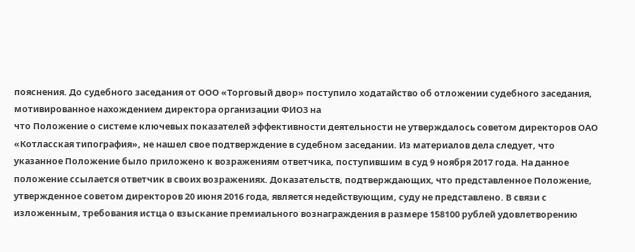пояснения. До судебного заседания от ООО «Торговый двор» поступило ходатайство об отложении судебного заседания, мотивированное нахождением директора организации ФИО3 на
что Положение о системе ключевых показателей эффективности деятельности не утверждалось советом директоров ОАО «Котласская типография», не нашел свое подтверждение в судебном заседании. Из материалов дела следует, что указанное Положение было приложено к возражениям ответчика, поступившим в суд 9 ноября 2017 года. На данное положение ссылается ответчик в своих возражениях. Доказательств, подтверждающих, что представленное Положение, утвержденное советом директоров 20 июня 2016 года, является недействующим, суду не представлено. В связи с изложенным, требования истца о взыскание премиального вознаграждения в размере 158100 рублей удовлетворению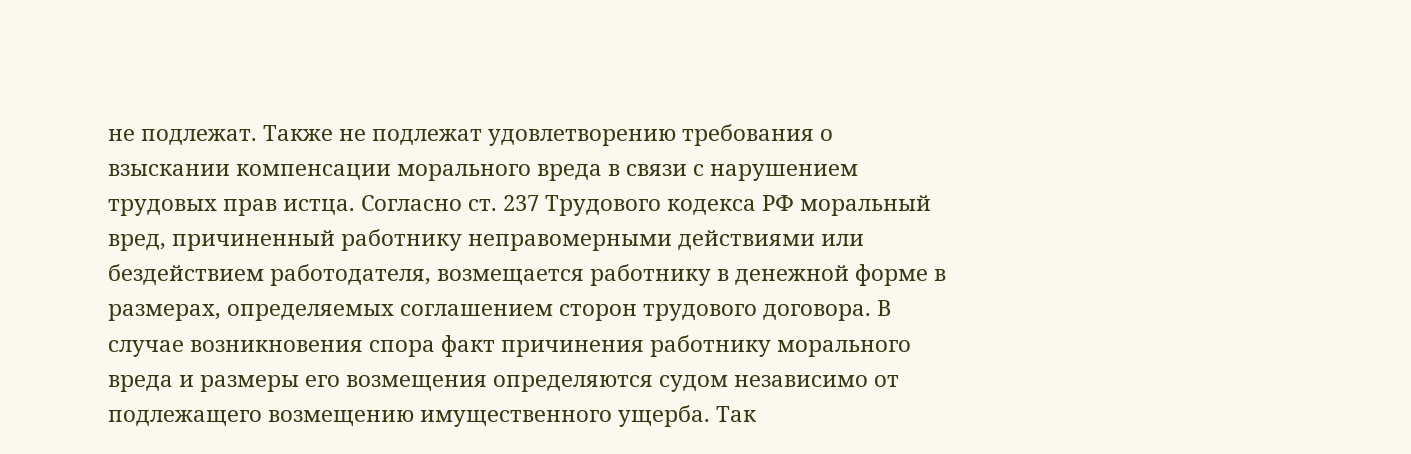не подлежат. Также не подлежат удовлетворению требования о взыскании компенсации морального вреда в связи с нарушением трудовых прав истца. Согласно ст. 237 Трудового кодекса РФ моральный вред, причиненный работнику неправомерными действиями или бездействием работодателя, возмещается работнику в денежной форме в размерах, определяемых соглашением сторон трудового договора. В случае возникновения спора факт причинения работнику морального вреда и размеры его возмещения определяются судом независимо от подлежащего возмещению имущественного ущерба. Так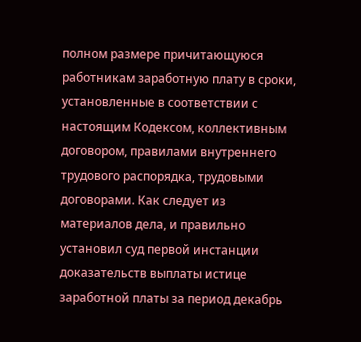полном размере причитающуюся работникам заработную плату в сроки, установленные в соответствии с настоящим Кодексом, коллективным договором, правилами внутреннего трудового распорядка, трудовыми договорами. Как следует из материалов дела, и правильно установил суд первой инстанции доказательств выплаты истице заработной платы за период декабрь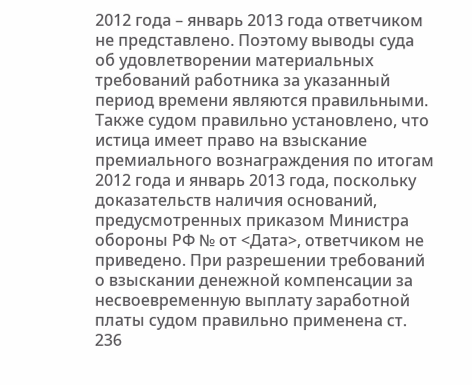2012 года – январь 2013 года ответчиком не представлено. Поэтому выводы суда об удовлетворении материальных требований работника за указанный период времени являются правильными. Также судом правильно установлено, что истица имеет право на взыскание премиального вознаграждения по итогам 2012 года и январь 2013 года, поскольку доказательств наличия оснований, предусмотренных приказом Министра обороны РФ № от <Дата>, ответчиком не приведено. При разрешении требований о взыскании денежной компенсации за несвоевременную выплату заработной платы судом правильно применена ст. 236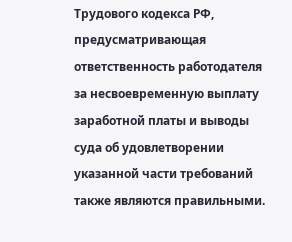Трудового кодекса РФ, предусматривающая ответственность работодателя за несвоевременную выплату заработной платы и выводы суда об удовлетворении указанной части требований также являются правильными.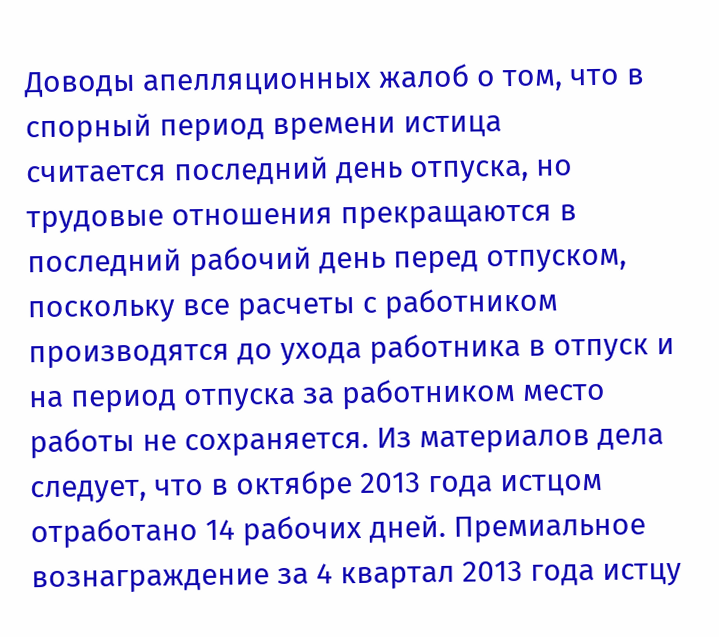Доводы апелляционных жалоб о том, что в спорный период времени истица
считается последний день отпуска, но трудовые отношения прекращаются в последний рабочий день перед отпуском, поскольку все расчеты с работником производятся до ухода работника в отпуск и на период отпуска за работником место работы не сохраняется. Из материалов дела следует, что в октябре 2013 года истцом отработано 14 рабочих дней. Премиальное вознаграждение за 4 квартал 2013 года истцу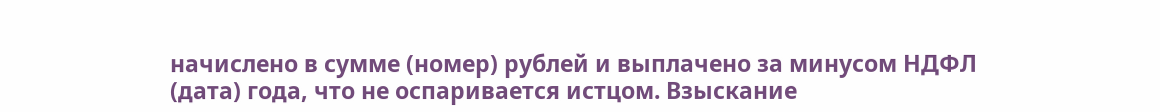начислено в сумме (номер) рублей и выплачено за минусом НДФЛ (дата) года, что не оспаривается истцом. Взыскание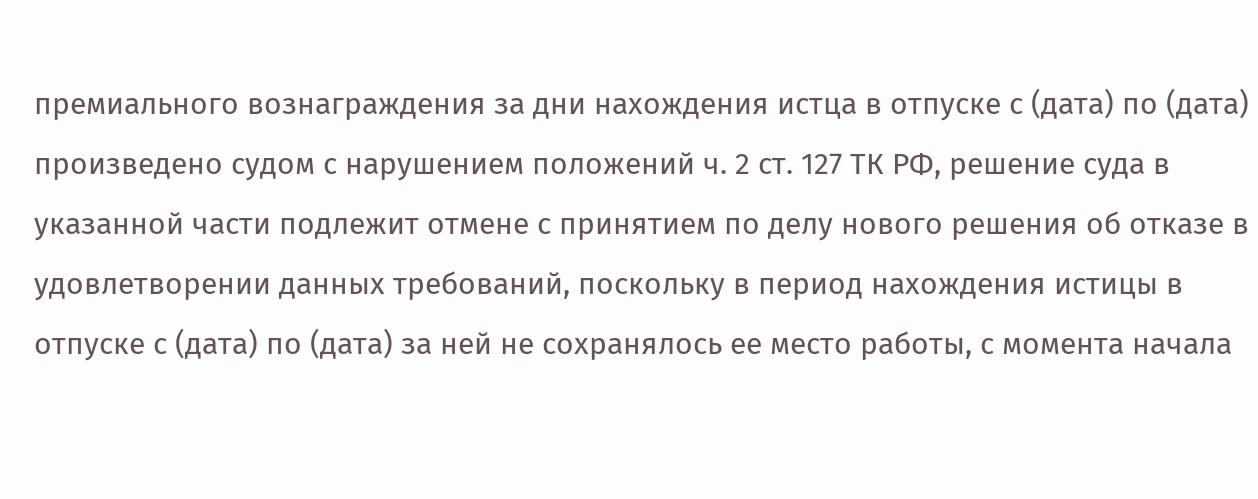премиального вознаграждения за дни нахождения истца в отпуске с (дата) по (дата) произведено судом с нарушением положений ч. 2 ст. 127 ТК РФ, решение суда в указанной части подлежит отмене с принятием по делу нового решения об отказе в удовлетворении данных требований, поскольку в период нахождения истицы в отпуске с (дата) по (дата) за ней не сохранялось ее место работы, с момента начала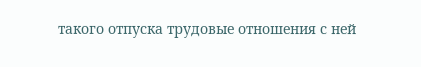такого отпуска трудовые отношения с ней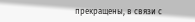прекращены, в связи с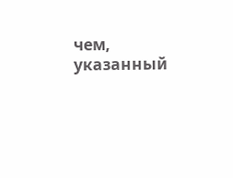чем, указанный